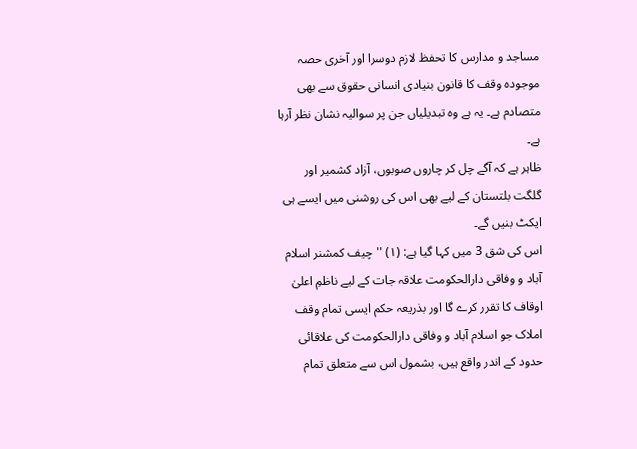مساجد و مدارس کا تحفظ لازم دوسرا اور آخری حصہ
موجودہ وقف کا قانون بنیادی انسانی حقوق سے بھی متصادم ہے۔ یہ ہے وہ تبدیلیاں جن پر سوالیہ نشان نظر آرہا ہے۔
ظاہر ہے کہ آگے چل کر چاروں صوبوں، آزاد کشمیر اور گلگت بلتستان کے لیے بھی اس کی روشنی میں ایسے ہی ایکٹ بنیں گے۔
اس کی شق 3 میں کہا گیا ہے: (۱) ''چیف کمشنر اسلام آباد و وفاقی دارالحکومت علاقہ جات کے لیے ناظمِ اعلیٰ اوقاف کا تقرر کرے گا اور بذریعہ حکم ایسی تمام وقف املاک جو اسلام آباد و وفاقی دارالحکومت کی علاقائی حدود کے اندر واقع ہیں، بشمول اس سے متعلق تمام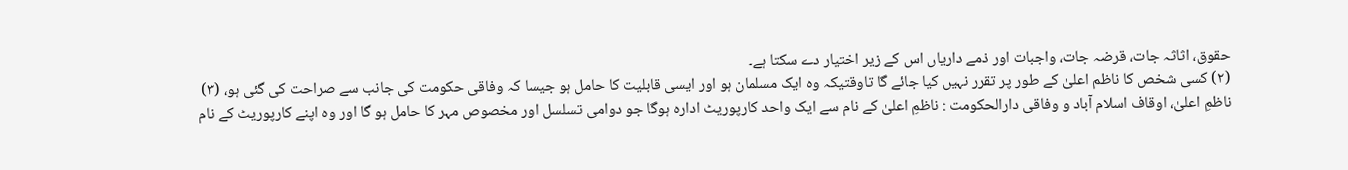حقوق، اثاثہ جات، قرضہ جات، واجبات اور ذمے داریاں اس کے زیر اختیار دے سکتا ہے۔
(۲) کسی شخص کا ناظم اعلیٰ کے طور پر تقرر نہیں کیا جائے گا تاوقتیکہ وہ ایک مسلمان ہو اور ایسی قابلیت کا حامل ہو جیسا کہ وفاقی حکومت کی جانب سے صراحت کی گئی ہو، (۳) ناظمِ اعلیٰ، اوقاف اسلام آباد و وفاقی دارالحکومت : ناظمِ اعلیٰ کے نام سے ایک واحد کارپوریٹ ادارہ ہوگا جو دوامی تسلسل اور مخصوص مہر کا حامل ہو گا اور وہ اپنے کارپوریٹ کے نام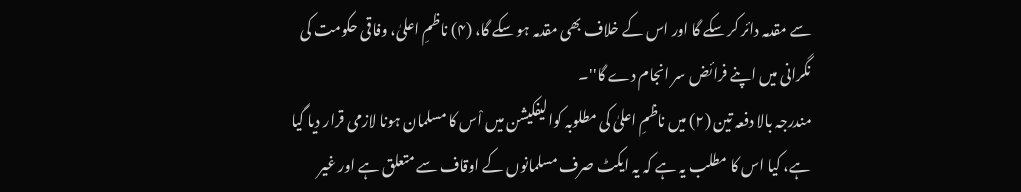سے مقدمہ دائر کر سکے گا اور اس کے خلاف بھی مقدمہ ہو سکے گا، (۴) ناظمِ اعلیٰ، وفاقی حکومت کی نگرانی میں اپنے فرائض سر انجام دے گا''۔
مندرجہ بالا دفعہ تین (۲) میں ناظمِ اعلیٰ کی مطلوبہ کوالیفکیشن میں اْس کا مسلمان ہونا لازمی قرار دیا گیا ہے، کیا اس کا مطلب یہ ہے کہ یہ ایکٹ صرف مسلمانوں کے اوقاف سے متعلق ہے اور غیر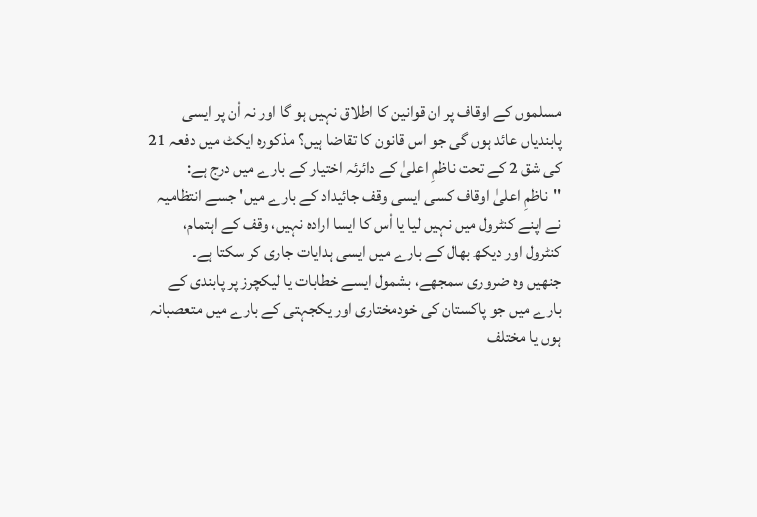مسلموں کے اوقاف پر ان قوانین کا اطلاق نہیں ہو گا اور نہ اْن پر ایسی پابندیاں عائد ہوں گی جو اس قانون کا تقاضا ہیں؟ مذکورہ ایکٹ میں دفعہ 21 کی شق 2 کے تحت ناظمِ اعلیٰ کے دائرئہ اختیار کے بارے میں درج ہے: ''ناظمِ اعلیٰ اوقاف کسی ایسی وقف جائیداد کے بارے میں' جسے انتظامیہ نے اپنے کنٹرول میں نہیں لیا یا اْس کا ایسا ارادہ نہیں، وقف کے اہتمام، کنٹرول اور دیکھ بھال کے بارے میں ایسی ہدایات جاری کر سکتا ہے۔
جنھیں وہ ضروری سمجھے، بشمول ایسے خطابات یا لیکچرز پر پابندی کے بارے میں جو پاکستان کی خودمختاری اور یکجہتی کے بارے میں متعصبانہ ہوں یا مختلف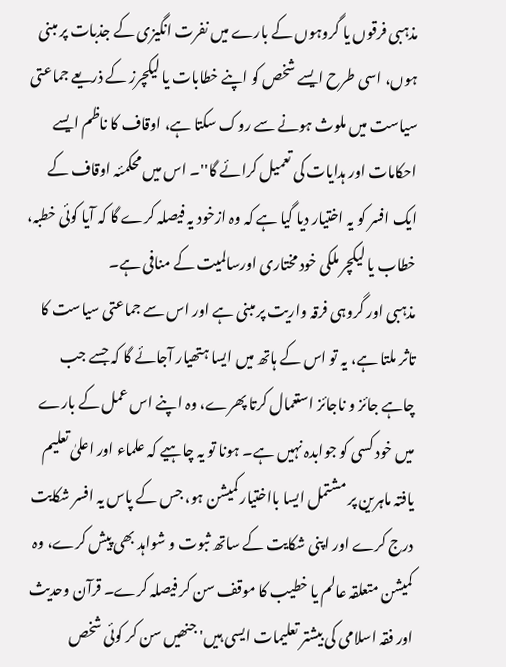مذہبی فرقوں یا گروہوں کے بارے میں نفرت انگیزی کے جذبات پر مبنی ہوں، اسی طرح ایسے شخص کو اپنے خطابات یا لیکچرز کے ذریعے جماعتی سیاست میں ملوث ہونے سے روک سکتا ہے، اوقاف کا ناظم ایسے احکامات اور ہدایات کی تعمیل کرائے گا''۔ اس میں محکمئہ اوقاف کے ایک افسر کو یہ اختیار دیا گیا ہے کہ وہ ازخود یہ فیصلہ کرے گا کہ آیا کوئی خطبہ، خطاب یا لیکچر ملکی خود مختاری اورسالمیت کے منافی ہے۔
مذہبی اور گروہی فرقہ واریت پر مبنی ہے اور اس سے جماعتی سیاست کا تاثر ملتا ہے، یہ تو اس کے ہاتھ میں ایسا ہتھیار آجائے گا کہ جسے جب چاہے جائز و ناجائز استعمال کرتا پھرے، وہ اپنے اس عمل کے بارے میں خود کسی کو جوابدہ نہیں ہے۔ ہونا تو یہ چاہیے کہ علماء اور اعلیٰ تعلیم یافتہ ماہرین پر مشتمل ایسا بااختیار کمیشن ہو، جس کے پاس یہ افسر شکایت درج کرے اور اپنی شکایت کے ساتھ ثبوت و شواہد بھی پیش کرے، وہ کمیشن متعلقہ عالم یا خطیب کا موقف سن کر فیصلہ کرے۔ قرآن وحدیث اور فقہ اسلامی کی بیشتر تعلیمات ایسی ہیں' جنھیں سن کر کوئی شخص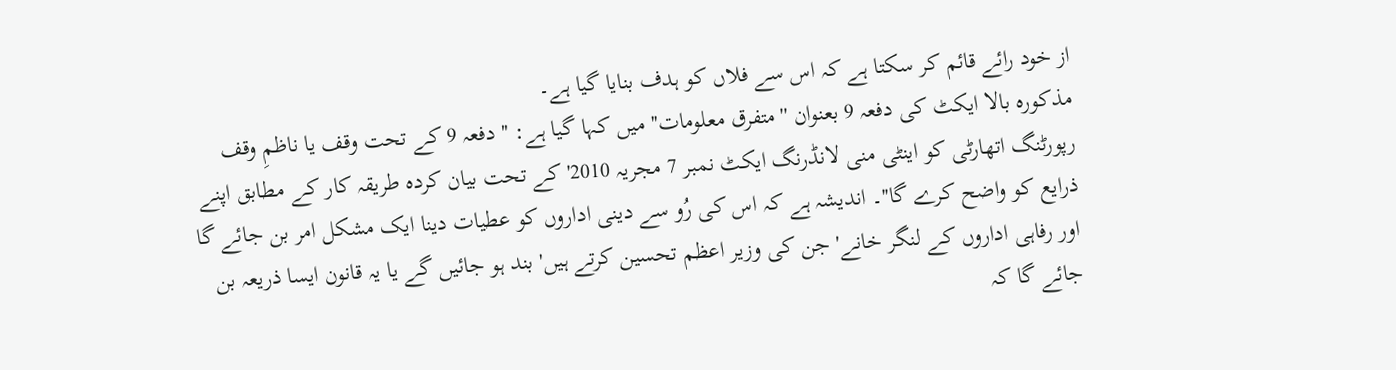از خود رائے قائم کر سکتا ہے کہ اس سے فلاں کو ہدف بنایا گیا ہے۔
مذکورہ بالا ایکٹ کی دفعہ 9 بعنوان ''متفرق معلومات'' میں کہا گیا ہے: ''دفعہ 9 کے تحت وقف یا ناظمِ وقف رپورٹنگ اتھارٹی کو اینٹی منی لانڈرنگ ایکٹ نمبر 7 مجریہ 2010'کے تحت بیان کردہ طریقہ کار کے مطابق اپنے ذرایع کو واضح کرے گا''۔ اندیشہ ہے کہ اس کی رُو سے دینی اداروں کو عطیات دینا ایک مشکل امر بن جائے گا اور رفاہی اداروں کے لنگر خانے' جن کی وزیر اعظم تحسین کرتے ہیں' بند ہو جائیں گے یا یہ قانون ایسا ذریعہ بن جائے گا کہ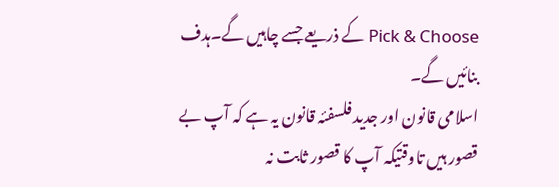Pick & Choose کے ذریعے جسے چاہیں گے۔ہدف بنائیں گے۔
اسلامی قانون اور جدید فلسفئہ قانون یہ ہے کہ آپ بے قصور ہیں تاوقتیکہ آپ کا قصور ثابت نہ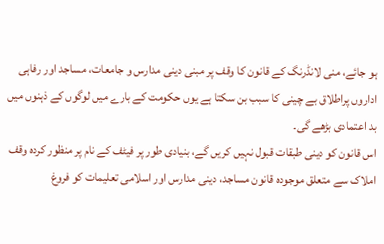ہو جائے، منی لانڈرنگ کے قانون کا وقف پر مبنی دینی مدارس و جامعات، مساجد اور رفاہی اداروں پراطلاق بے چینی کا سبب بن سکتا ہے یوں حکومت کے بارے میں لوگوں کے ذہنوں میں بد اعتمادی بڑھے گی۔
اس قانون کو دینی طبقات قبول نہیں کریں گے، بنیادی طور پر فیٹف کے نام پر منظور کردہ وقف املاک سے متعلق موجودہ قانون مساجد، دینی مدارس اور اسلامی تعلیمات کو فروغ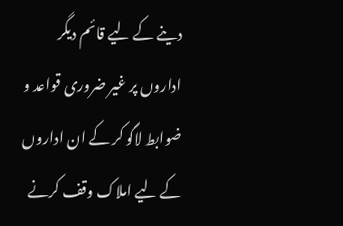دینے کے لیے قائم دیگر اداروں پر غیر ضروری قواعد و ضوابط لاگو کر کے ان اداروں کے لیے املاک وقف کرنے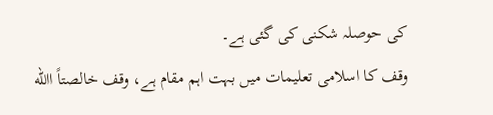کی حوصلہ شکنی کی گئی ہے۔
وقف کا اسلامی تعلیمات میں بہت اہم مقام ہے، وقف خالصتاً االله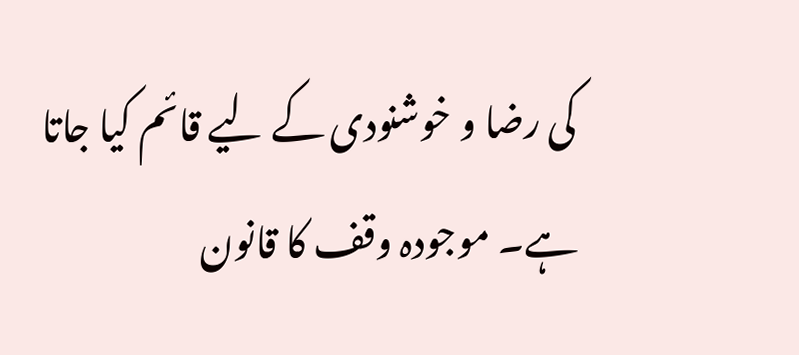کی رضا و خوشنودی کے لیے قائم کیا جاتا ہے۔ موجودہ وقف کا قانون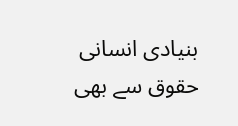بنیادی انسانی حقوق سے بھی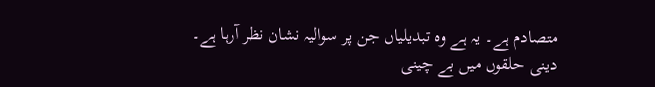متصادم ہے۔ یہ ہے وہ تبدیلیاں جن پر سوالیہ نشان نظر آرہا ہے۔ دینی حلقوں میں بے چینی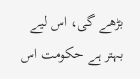بڑھے گی، اس لیے بہتر ہے حکومت اس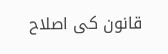قانون کی اصلاح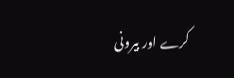کرے اور بیرونی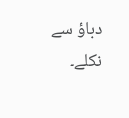دباؤ سے نکلے۔